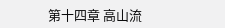第十四章 高山流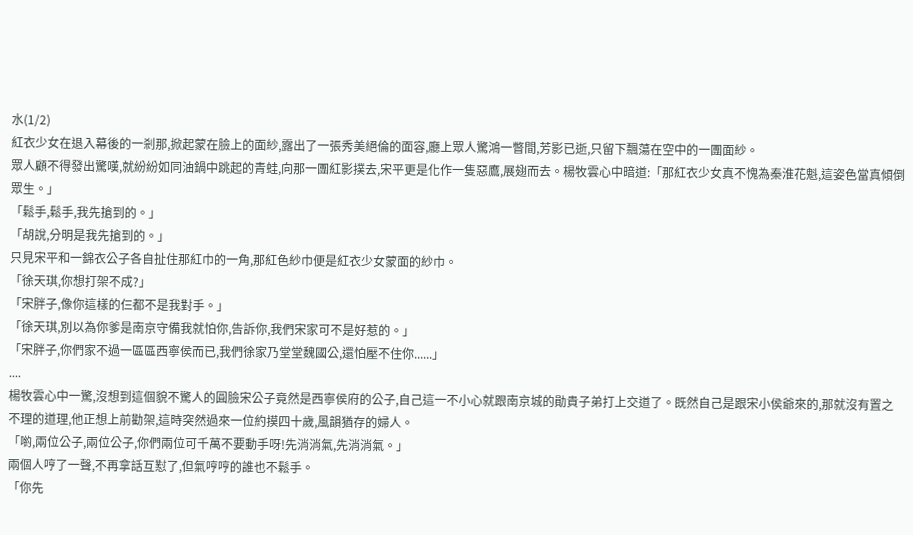水(1/2)
紅衣少女在退入幕後的一剎那,掀起蒙在臉上的面紗,露出了一張秀美絕倫的面容,廳上眾人驚鴻一瞥間,芳影已逝,只留下飄蕩在空中的一團面紗。
眾人顧不得發出驚嘆,就紛紛如同油鍋中跳起的青蛙,向那一團紅影撲去,宋平更是化作一隻惡鷹,展翅而去。楊牧雲心中暗道:「那紅衣少女真不愧為秦淮花魁,這姿色當真傾倒眾生。」
「鬆手,鬆手,我先搶到的。」
「胡說,分明是我先搶到的。」
只見宋平和一錦衣公子各自扯住那紅巾的一角,那紅色紗巾便是紅衣少女蒙面的紗巾。
「徐天琪,你想打架不成?」
「宋胖子,像你這樣的仨都不是我對手。」
「徐天琪,別以為你爹是南京守備我就怕你,告訴你,我們宋家可不是好惹的。」
「宋胖子,你們家不過一區區西寧侯而已,我們徐家乃堂堂魏國公,還怕壓不住你......」
....
楊牧雲心中一驚,沒想到這個貌不驚人的圓臉宋公子竟然是西寧侯府的公子,自己這一不小心就跟南京城的勛貴子弟打上交道了。既然自己是跟宋小侯爺來的,那就沒有置之不理的道理,他正想上前勸架,這時突然過來一位約摸四十歲,風韻猶存的婦人。
「喲,兩位公子,兩位公子,你們兩位可千萬不要動手呀!先消消氣,先消消氣。」
兩個人哼了一聲,不再拿話互懟了,但氣哼哼的誰也不鬆手。
「你先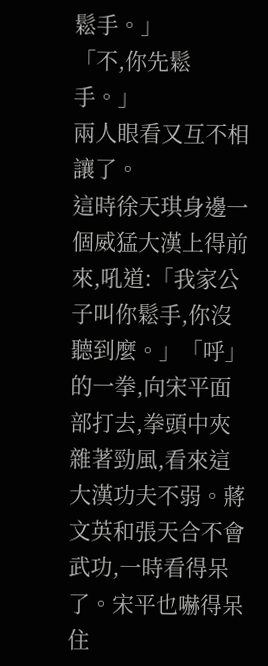鬆手。」
「不,你先鬆手。」
兩人眼看又互不相讓了。
這時徐天琪身邊一個威猛大漢上得前來,吼道:「我家公子叫你鬆手,你沒聽到麼。」「呼」的一拳,向宋平面部打去,拳頭中夾雜著勁風,看來這大漢功夫不弱。蔣文英和張天合不會武功,一時看得呆了。宋平也嚇得呆住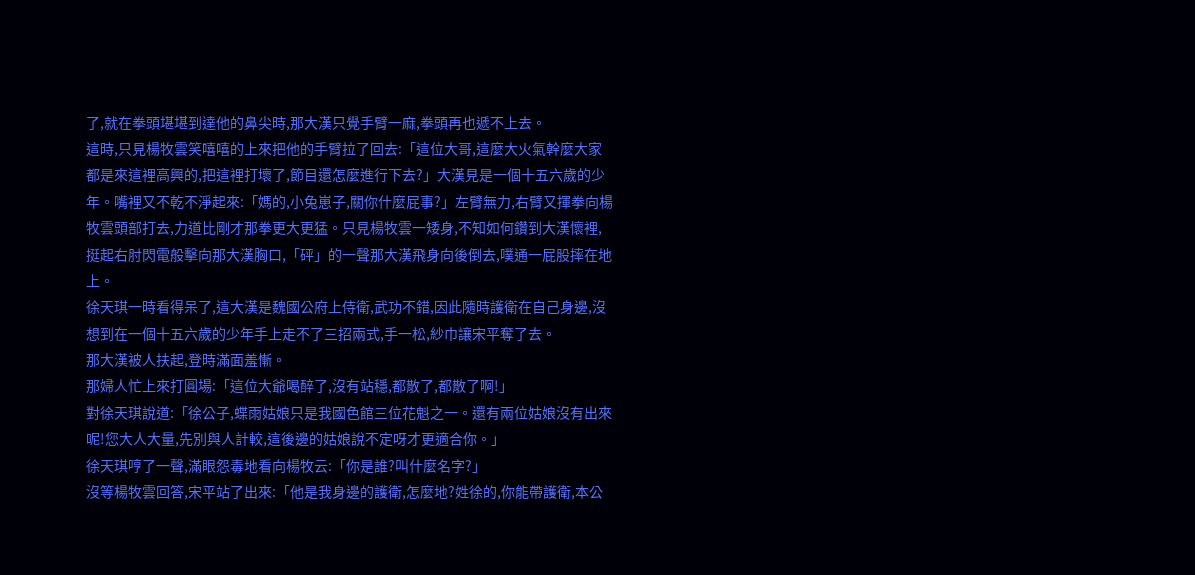了,就在拳頭堪堪到達他的鼻尖時,那大漢只覺手臂一麻,拳頭再也遞不上去。
這時,只見楊牧雲笑嘻嘻的上來把他的手臂拉了回去:「這位大哥,這麼大火氣幹麼大家都是來這裡高興的,把這裡打壞了,節目還怎麼進行下去?」大漢見是一個十五六歲的少年。嘴裡又不乾不淨起來:「媽的,小兔崽子,關你什麼屁事?」左臂無力,右臂又揮拳向楊牧雲頭部打去,力道比剛才那拳更大更猛。只見楊牧雲一矮身,不知如何鑽到大漢懷裡,挺起右肘閃電般擊向那大漢胸口,「砰」的一聲那大漢飛身向後倒去,噗通一屁股摔在地上。
徐天琪一時看得呆了,這大漢是魏國公府上侍衛,武功不錯,因此隨時護衛在自己身邊,沒想到在一個十五六歲的少年手上走不了三招兩式,手一松,紗巾讓宋平奪了去。
那大漢被人扶起,登時滿面羞慚。
那婦人忙上來打圓場:「這位大爺喝醉了,沒有站穩,都散了,都散了啊!」
對徐天琪說道:「徐公子,蝶雨姑娘只是我國色館三位花魁之一。還有兩位姑娘沒有出來呢!您大人大量,先別與人計較,這後邊的姑娘說不定呀才更適合你。」
徐天琪哼了一聲,滿眼怨毒地看向楊牧云:「你是誰?叫什麼名字?」
沒等楊牧雲回答,宋平站了出來:「他是我身邊的護衛,怎麼地?姓徐的,你能帶護衛,本公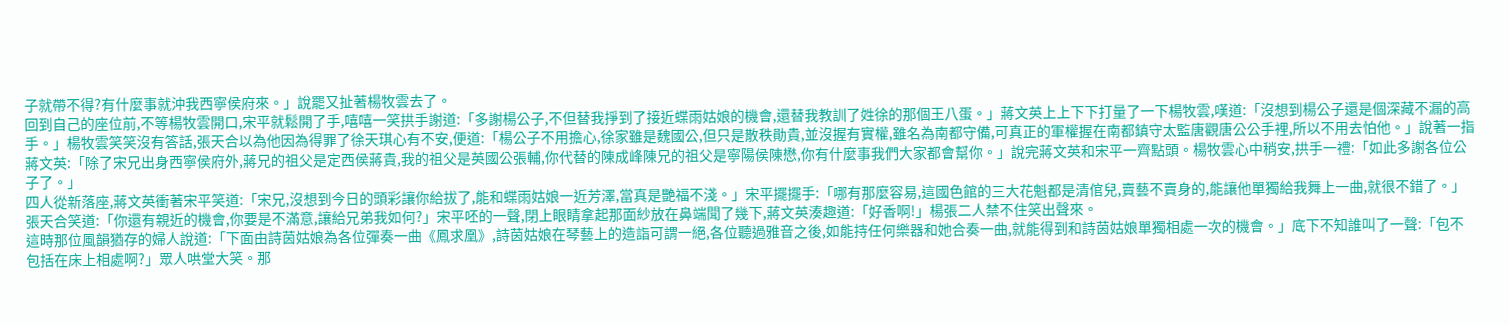子就帶不得?有什麼事就沖我西寧侯府來。」說罷又扯著楊牧雲去了。
回到自己的座位前,不等楊牧雲開口,宋平就鬆開了手,嘻嘻一笑拱手謝道:「多謝楊公子,不但替我掙到了接近蝶雨姑娘的機會,還替我教訓了姓徐的那個王八蛋。」蔣文英上上下下打量了一下楊牧雲,嘆道:「沒想到楊公子還是個深藏不漏的高手。」楊牧雲笑笑沒有答話,張天合以為他因為得罪了徐天琪心有不安,便道:「楊公子不用擔心,徐家雖是魏國公,但只是散秩勛貴,並沒握有實權,雖名為南都守備,可真正的軍權握在南都鎮守太監唐觀唐公公手裡,所以不用去怕他。」說著一指蔣文英:「除了宋兄出身西寧侯府外,蔣兄的祖父是定西侯蔣貴,我的祖父是英國公張輔,你代替的陳成峰陳兄的祖父是寧陽侯陳懋,你有什麼事我們大家都會幫你。」說完蔣文英和宋平一齊點頭。楊牧雲心中稍安,拱手一禮:「如此多謝各位公子了。」
四人從新落座,蔣文英衝著宋平笑道:「宋兄,沒想到今日的頭彩讓你給拔了,能和蝶雨姑娘一近芳澤,當真是艷福不淺。」宋平擺擺手:「哪有那麼容易,這國色館的三大花魁都是清倌兒,賣藝不賣身的,能讓他單獨給我舞上一曲,就很不錯了。」張天合笑道:「你還有親近的機會,你要是不滿意,讓給兄弟我如何?」宋平呸的一聲,閉上眼睛拿起那面紗放在鼻端聞了幾下,蔣文英湊趣道:「好香啊!」楊張二人禁不住笑出聲來。
這時那位風韻猶存的婦人說道:「下面由詩茵姑娘為各位彈奏一曲《鳳求凰》,詩茵姑娘在琴藝上的造詣可謂一絕,各位聽過雅音之後,如能持任何樂器和她合奏一曲,就能得到和詩茵姑娘單獨相處一次的機會。」底下不知誰叫了一聲:「包不包括在床上相處啊?」眾人哄堂大笑。那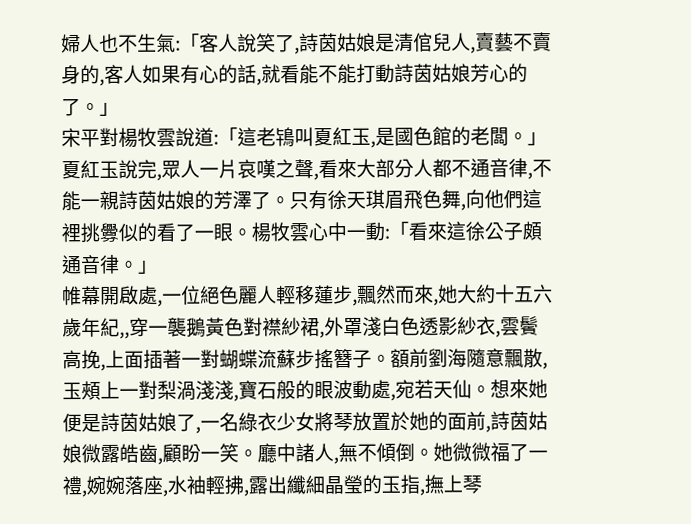婦人也不生氣:「客人說笑了,詩茵姑娘是清倌兒人,賣藝不賣身的,客人如果有心的話,就看能不能打動詩茵姑娘芳心的了。」
宋平對楊牧雲說道:「這老鴇叫夏紅玉,是國色館的老闆。」夏紅玉說完,眾人一片哀嘆之聲,看來大部分人都不通音律,不能一親詩茵姑娘的芳澤了。只有徐天琪眉飛色舞,向他們這裡挑釁似的看了一眼。楊牧雲心中一動:「看來這徐公子頗通音律。」
帷幕開啟處,一位絕色麗人輕移蓮步,飄然而來,她大約十五六歲年紀,,穿一襲鵝黃色對襟紗裙,外罩淺白色透影紗衣,雲鬢高挽,上面插著一對蝴蝶流蘇步搖簪子。額前劉海隨意飄散,玉頰上一對梨渦淺淺,寶石般的眼波動處,宛若天仙。想來她便是詩茵姑娘了,一名綠衣少女將琴放置於她的面前,詩茵姑娘微露皓齒,顧盼一笑。廳中諸人,無不傾倒。她微微福了一禮,婉婉落座,水袖輕拂,露出纖細晶瑩的玉指,撫上琴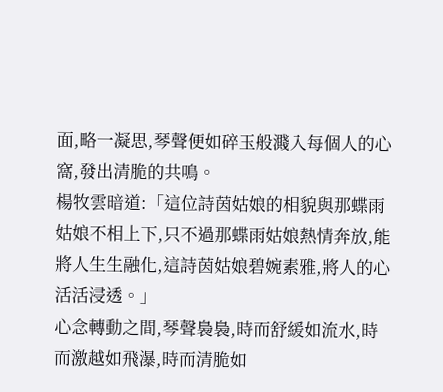面,略一凝思,琴聲便如碎玉般濺入每個人的心窩,發出清脆的共鳴。
楊牧雲暗道:「這位詩茵姑娘的相貌與那蝶雨姑娘不相上下,只不過那蝶雨姑娘熱情奔放,能將人生生融化,這詩茵姑娘碧婉素雅,將人的心活活浸透。」
心念轉動之間,琴聲裊裊,時而舒緩如流水,時而激越如飛瀑,時而清脆如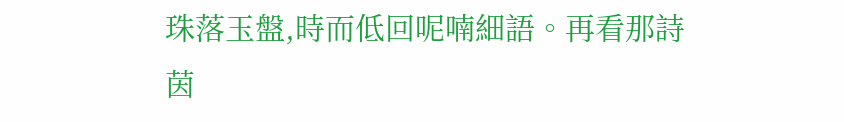珠落玉盤,時而低回呢喃細語。再看那詩茵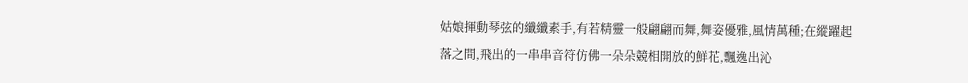姑娘揮動琴弦的纖纖素手,有若精靈一般翩翩而舞,舞姿優雅,風情萬種;在縱躍起落之間,飛出的一串串音符仿佛一朵朵競相開放的鮮花,飄逸出沁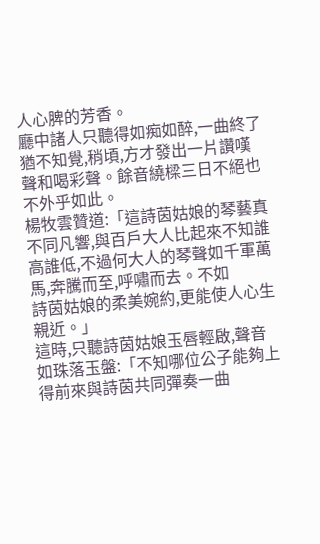人心脾的芳香。
廳中諸人只聽得如痴如醉,一曲終了猶不知覺,稍頃,方才發出一片讚嘆聲和喝彩聲。餘音繞樑三日不絕也不外乎如此。
楊牧雲贊道:「這詩茵姑娘的琴藝真不同凡響,與百戶大人比起來不知誰高誰低,不過何大人的琴聲如千軍萬馬,奔騰而至,呼嘯而去。不如
詩茵姑娘的柔美婉約,更能使人心生親近。」
這時,只聽詩茵姑娘玉唇輕啟,聲音如珠落玉盤:「不知哪位公子能夠上得前來與詩茵共同彈奏一曲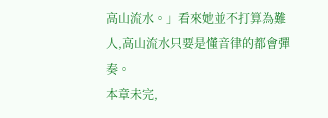高山流水。」看來她並不打算為難人,高山流水只要是懂音律的都會彈奏。
本章未完,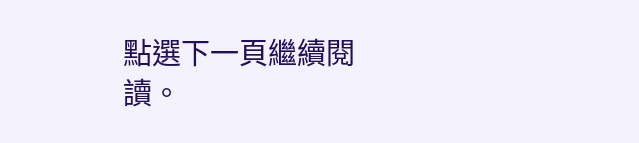點選下一頁繼續閱讀。